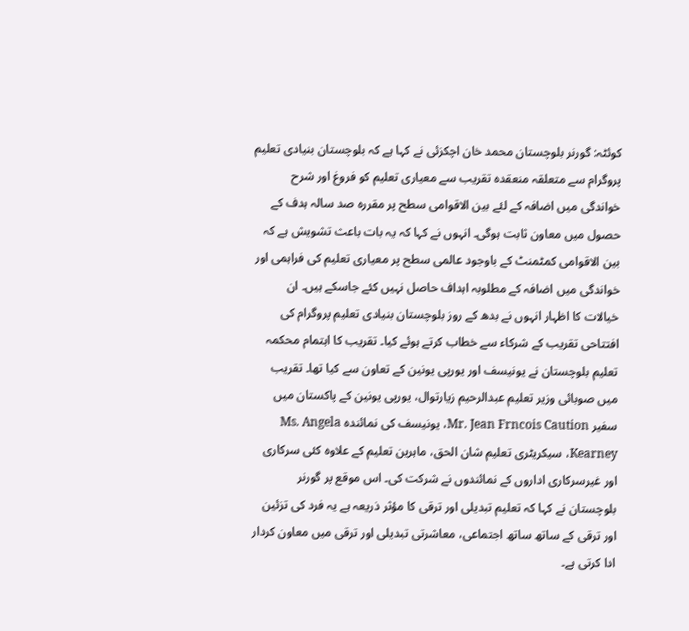کوئٹہ: گورنر بلوچستان محمد خان اچکزئی نے کہا ہے کہ بلوچستان بنیادی تعلیم پروگرام سے متعلقہ منعقدہ تقریب سے معیاری تعلیم کو فروغ اور شرح خواندگی میں اضافہ کے لئے بین الاقوامی سطح پر مقررہ صد سالہ ہدف کے حصول میں معاون ثابت ہوگی۔ انہوں نے کہا کہ یہ بات باعث تشویش ہے کہ بین الاقوامی کمٹمنٹ کے باوجود عالمی سطح پر معیاری تعلیم کی فراہمی اور خواندگی میں اضافہ کے مطلوبہ اہداف حاصل نہیں کئے جاسکے ہیں۔ ان خیالات کا اظہار انہوں نے بدھ کے روز بلوچستان بنیادی تعلیم پروگرام کی افتتاحی تقریب کے شرکاء سے خطاب کرتے ہوئے کیا۔ تقریب کا اہتمام محکمہ تعلیم بلوچستان نے یونیسف اور یورپی یونین کے تعاون سے کیا تھا۔ تقریب میں صوبائی وزیر تعلیم عبدالرحیم زیارتوال، یورپی یونین کے پاکستان میں سفیر Mr. Jean Frncois Caution، یونیسف کی نمائندہ Ms. Angela Kearney، سیکریٹری تعلیم شان الحق، ماہرین تعلیم کے علاوہ کئی سرکاری اور غیرسرکاری اداروں کے نمائندوں نے شرکت کی۔ اس موقع پر گورنر بلوچستان نے کہا کہ تعلیم تبدیلی اور ترقی کا مؤثر ذریعہ ہے یہ فرد کی تزئین اور ترقی کے ساتھ ساتھ اجتماعی، معاشرتی تبدیلی اور ترقی میں معاون کردار ادا کرتی ہے۔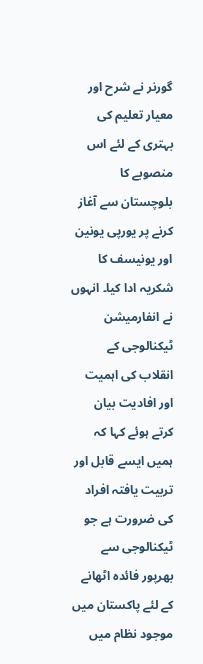گورنر نے شرح اور معیار تعلیم کی بہتری کے لئے اس منصوبے کا بلوچستان سے آغاز کرنے پر یورپی یونین اور یونیسف کا شکریہ ادا کیا۔ انہوں نے انفارمیشن ٹیکنالوجی کے انقلاب کی اہمیت اور افادیت بیان کرتے ہوئے کہا کہ ہمیں ایسے قابل اور تربیت یافتہ افراد کی ضرورت ہے جو ٹیکنالوجی سے بھرپور فائدہ اٹھانے کے لئے پاکستان میں موجود نظام میں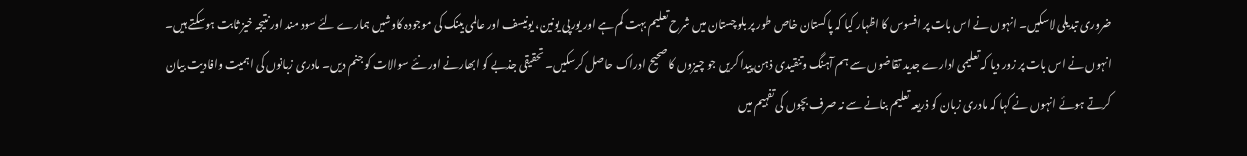ضروری تبدیلی لاسکیں۔ انہوں نے اس بات پر افسوس کا اظہار کیا کہ پاکستان خاص طور پر بلوچستان میں شرح تعلیم بہت کم ہے اور یورپی یونین، یونیسف اور عالمی بینک کی موجودہ کاوشیں ہمارے لئے سود مند اور نتیجہ خیز ثابت ہوسکتے ہیں۔ انہوں نے اس بات پر زور دیا کہ تعلیمی ادارے جدید تقاضوں سے ہم آہنگ وتنقیدی ذہن پیدا کریں جو چیزوں کا صحیح ادراک حاصل کرسکیں۔ تحقیقی جذبے کو ابھارنے اور نئے سوالات کو جنم دیں۔ مادری زبانوں کی اہمیت وافادیت بیان کرتے ہوئے انہوں نے کہا کہ مادری زبان کو ذریعہ تعلیم بنانے سے نہ صرف بچوں کی تفہیم میں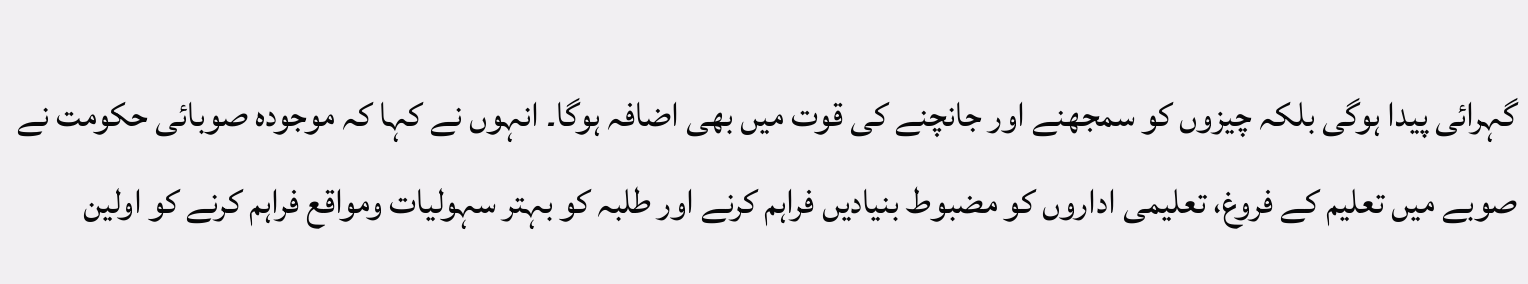گہرائی پیدا ہوگی بلکہ چیزوں کو سمجھنے اور جانچنے کی قوت میں بھی اضافہ ہوگا۔ انہوں نے کہا کہ موجودہ صوبائی حکومت نے صوبے میں تعلیم کے فروغ، تعلیمی اداروں کو مضبوط بنیادیں فراہم کرنے اور طلبہ کو بہتر سہولیات ومواقع فراہم کرنے کو اولین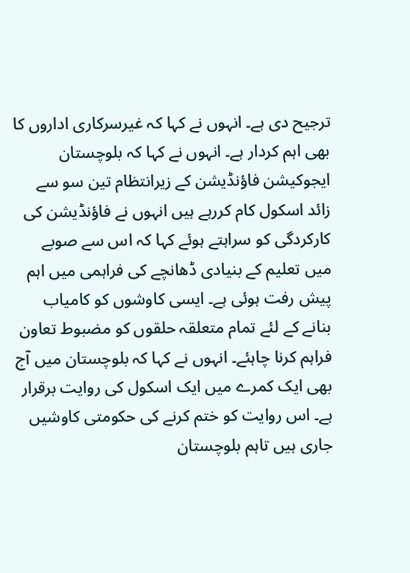ترجیح دی ہے۔ انہوں نے کہا کہ غیرسرکاری اداروں کا بھی اہم کردار ہے۔ انہوں نے کہا کہ بلوچستان ایجوکیشن فاؤنڈیشن کے زیرانتظام تین سو سے زائد اسکول کام کررہے ہیں انہوں نے فاؤنڈیشن کی کارکردگی کو سراہتے ہوئے کہا کہ اس سے صوبے میں تعلیم کے بنیادی ڈھانچے کی فراہمی میں اہم پیش رفت ہوئی ہے۔ ایسی کاوشوں کو کامیاب بنانے کے لئے تمام متعلقہ حلقوں کو مضبوط تعاون فراہم کرنا چاہئے۔ انہوں نے کہا کہ بلوچستان میں آج بھی ایک کمرے میں ایک اسکول کی روایت برقرار ہے۔ اس روایت کو ختم کرنے کی حکومتی کاوشیں جاری ہیں تاہم بلوچستان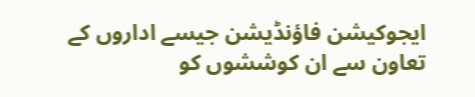ایجوکیشن فاؤنڈیشن جیسے اداروں کے تعاون سے ان کوششوں کو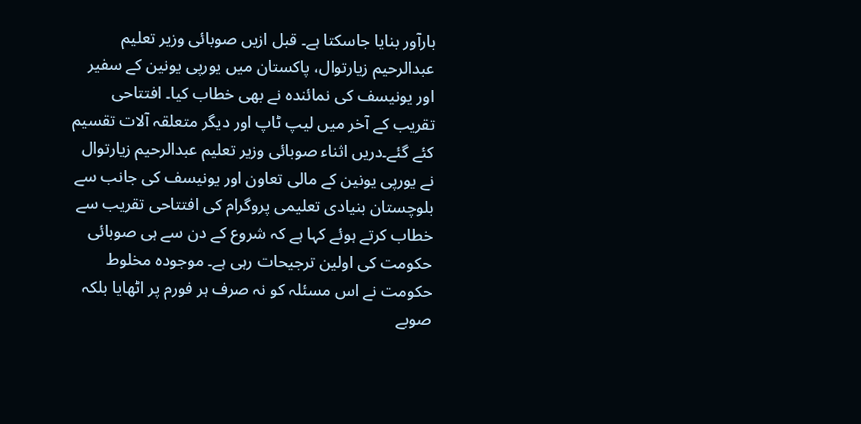بارآور بنایا جاسکتا ہے۔ قبل ازیں صوبائی وزیر تعلیم عبدالرحیم زیارتوال، پاکستان میں یورپی یونین کے سفیر اور یونیسف کی نمائندہ نے بھی خطاب کیا۔ افتتاحی تقریب کے آخر میں لیپ ٹاپ اور دیگر متعلقہ آلات تقسیم کئے گئے۔دریں اثناء صوبائی وزیر تعلیم عبدالرحیم زیارتوال نے یورپی یونین کے مالی تعاون اور یونیسف کی جانب سے بلوچستان بنیادی تعلیمی پروگرام کی افتتاحی تقریب سے خطاب کرتے ہوئے کہا ہے کہ شروع کے دن سے ہی صوبائی حکومت کی اولین ترجیحات رہی ہے۔ موجودہ مخلوط حکومت نے اس مسئلہ کو نہ صرف ہر فورم پر اٹھایا بلکہ صوبے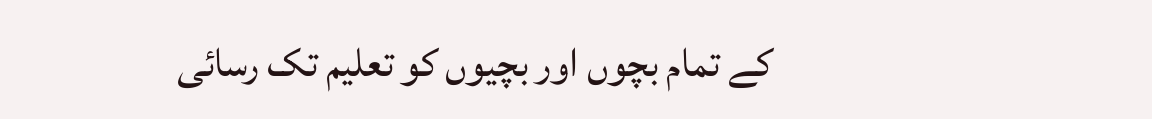کے تمام بچوں اور بچیوں کو تعلیم تک رسائی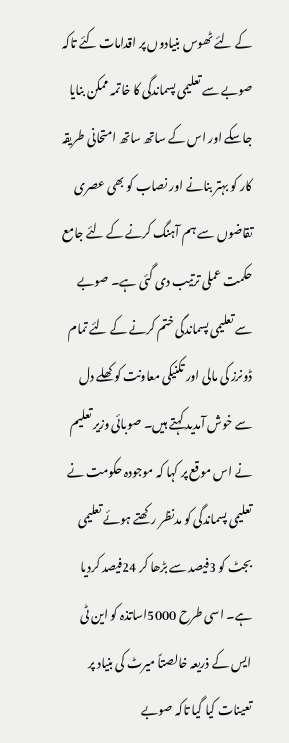کے لئے ٹھوس بنیادوں پر اقدامات کئے تاکہ صوبے سے تعلیمی پسماندگی کا خاتمہ ممکن بنایا جاسکے اور اس کے ساتھ ساتھ امتحانی طریقہ کار کو بہتر بنانے اور نصاب کو بھی عصری تقاضوں سے ہم آہنگ کرنے کے لئے جامع حکمت عملی ترتیب دی گئی ہے۔ صوبے سے تعلیمی پسماندگی ختم کرنے کے لئے تمام ڈونرز کی مالی اور تکنیکی معاونت کو کھلے دل سے خوش آمدید کہتے ہیں۔ صوبائی وزیر تعلیم نے اس موقع پر کہا کہ موجودہ حکومت نے تعلیمی پسماندگی کو مدنظر رکھتے ہوئے تعلیمی بجٹ کو 3فیصد سے بڑھا کر 24فیصد کردیا ہے۔ اسی طرح 5000اساتذہ کو این ٹی ایس کے ذریعہ خالصتاً میرٹ کی بنیاد پر تعینات کیا گیا تاکہ صوبے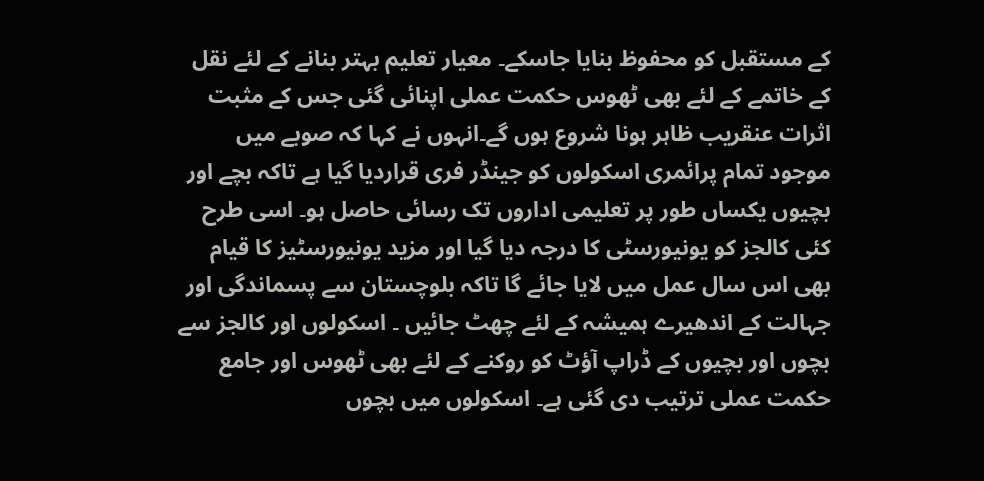کے مستقبل کو محفوظ بنایا جاسکے۔ معیار تعلیم بہتر بنانے کے لئے نقل کے خاتمے کے لئے بھی ٹھوس حکمت عملی اپنائی گئی جس کے مثبت اثرات عنقریب ظاہر ہونا شروع ہوں گے۔انہوں نے کہا کہ صوبے میں موجود تمام پرائمری اسکولوں کو جینڈر فری قراردیا گیا ہے تاکہ بچے اور بچیوں یکساں طور پر تعلیمی اداروں تک رسائی حاصل ہو۔ اسی طرح کئی کالجز کو یونیورسٹی کا درجہ دیا گیا اور مزید یونیورسٹیز کا قیام بھی اس سال عمل میں لایا جائے گا تاکہ بلوچستان سے پسماندگی اور جہالت کے اندھیرے ہمیشہ کے لئے چھٹ جائیں ۔ اسکولوں اور کالجز سے بچوں اور بچیوں کے ڈراپ آؤٹ کو روکنے کے لئے بھی ٹھوس اور جامع حکمت عملی ترتیب دی گئی ہے۔ اسکولوں میں بچوں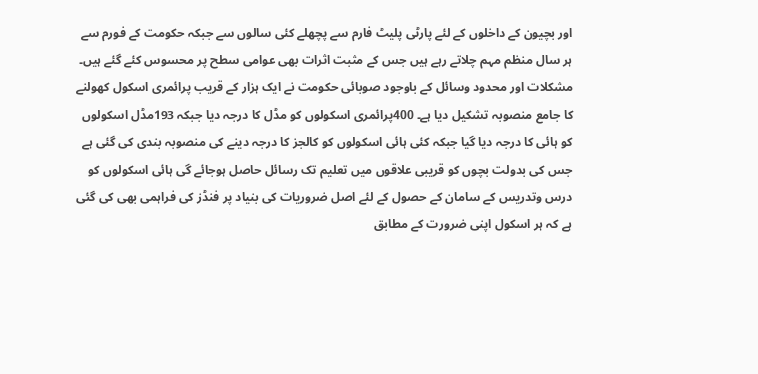اور بچیون کے داخلوں کے لئے پارٹی پلیٹ فارم سے پچھلے کئی سالوں سے جبکہ حکومت کے فورم سے ہر سال منظم مہم چلاتے رہے ہیں جس کے مثبت اثرات بھی عوامی سطح پر محسوس کئے گئے ہیں۔ مشکلات اور محدود وسائل کے باوجود صوبائی حکومت نے ایک ہزار کے قریب پرائمری اسکول کھولنے کا جامع منصوبہ تشکیل دیا ہے۔ 400پرائمری اسکولوں کو مڈل کا درجہ دیا جبکہ 193مڈل اسکولوں کو ہائی کا درجہ دیا گیا جبکہ کئی ہائی اسکولوں کو کالجز کا درجہ دینے کی منصوبہ بندی کی گئی ہے جس کی بدولت بچوں کو قریبی علاقوں میں تعلیم تک رسائل حاصل ہوجائے گی ہائی اسکولوں کو درس وتدریس کے سامان کے حصول کے لئے اصل ضروریات کی بنیاد پر فنڈز کی فراہمی بھی کی گئی ہے کہ ہر اسکول اپنی ضرورت کے مطابق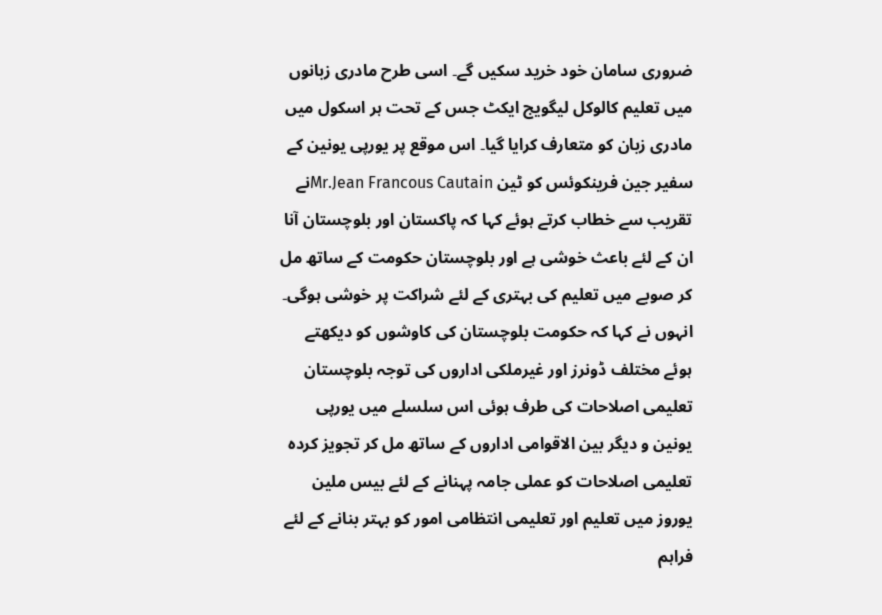ضروری سامان خود خرید سکیں گے۔ اسی طرح مادری زبانوں میں تعلیم کالوکل لیگویج ایکٹ جس کے تحت ہر اسکول میں مادری زبان کو متعارف کرایا گیا۔ اس موقع پر یورپی یونین کے سفیر جین فرینکوئس کو ٹین Mr.Jean Francous Cautainنے تقریب سے خطاب کرتے ہوئے کہا کہ پاکستان اور بلوچستان آنا ان کے لئے باعث خوشی ہے اور بلوچستان حکومت کے ساتھ مل کر صوبے میں تعلیم کی بہتری کے لئے شراکت پر خوشی ہوگی۔ انہوں نے کہا کہ حکومت بلوچستان کی کاوشوں کو دیکھتے ہوئے مختلف ڈونرز اور غیرملکی اداروں کی توجہ بلوچستان تعلیمی اصلاحات کی طرف ہوئی اس سلسلے میں یورپی یونین و دیگر بین الاقوامی اداروں کے ساتھ مل کر تجویز کردہ تعلیمی اصلاحات کو عملی جامہ پہنانے کے لئے بیس ملین یوروز میں تعلیم اور تعلیمی انتظامی امور کو بہتر بنانے کے لئے فراہم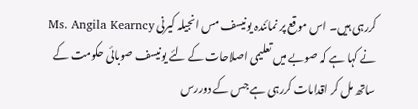کررہی ہیں۔ اس موقع پر نمائندہ یونیسف مس انجیلہ کیرنی Ms. Angila Kearncy نے کہا ہے کہ صوبے میں تعلیمی اصلاحات کے لئے یونیسف صوبائی حکومت کے ساتھ مل کر اقدامات کررہی ہے جس کے دوررس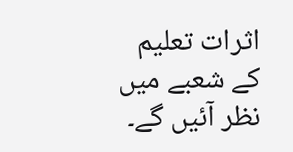اثرات تعلیم کے شعبے میں نظر آئیں گے۔